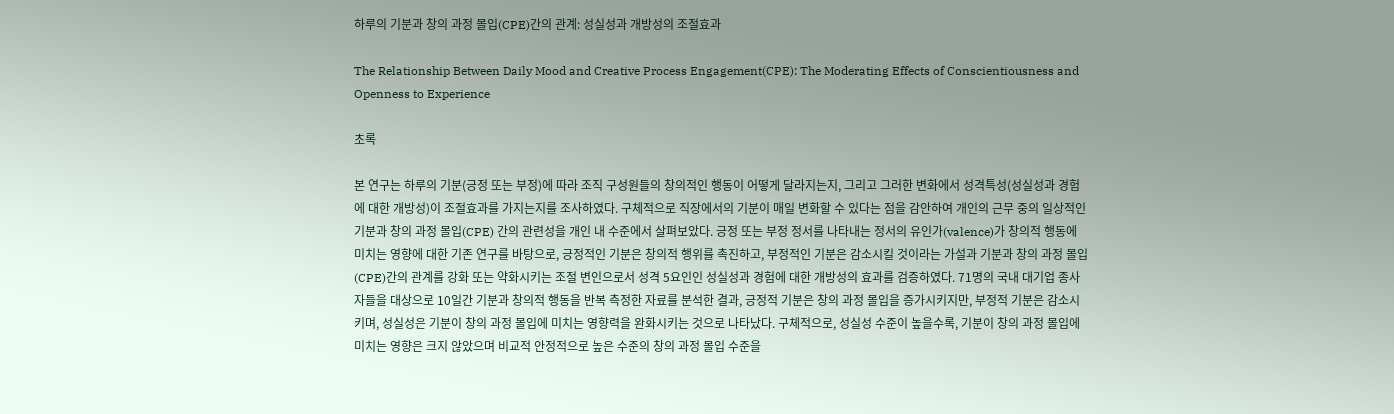하루의 기분과 창의 과정 몰입(CPE)간의 관계: 성실성과 개방성의 조절효과

The Relationship Between Daily Mood and Creative Process Engagement(CPE): The Moderating Effects of Conscientiousness and Openness to Experience

초록

본 연구는 하루의 기분(긍정 또는 부정)에 따라 조직 구성원들의 창의적인 행동이 어떻게 달라지는지, 그리고 그러한 변화에서 성격특성(성실성과 경험에 대한 개방성)이 조절효과를 가지는지를 조사하였다. 구체적으로 직장에서의 기분이 매일 변화할 수 있다는 점을 감안하여 개인의 근무 중의 일상적인 기분과 창의 과정 몰입(CPE) 간의 관련성을 개인 내 수준에서 살펴보았다. 긍정 또는 부정 정서를 나타내는 정서의 유인가(valence)가 창의적 행동에 미치는 영향에 대한 기존 연구를 바탕으로, 긍정적인 기분은 창의적 행위를 촉진하고, 부정적인 기분은 감소시킬 것이라는 가설과 기분과 창의 과정 몰입(CPE)간의 관계를 강화 또는 약화시키는 조절 변인으로서 성격 5요인인 성실성과 경험에 대한 개방성의 효과를 검증하였다. 71명의 국내 대기업 종사자들을 대상으로 10일간 기분과 창의적 행동을 반복 측정한 자료를 분석한 결과, 긍정적 기분은 창의 과정 몰입을 증가시키지만, 부정적 기분은 감소시키며, 성실성은 기분이 창의 과정 몰입에 미치는 영향력을 완화시키는 것으로 나타났다. 구체적으로, 성실성 수준이 높을수록, 기분이 창의 과정 몰입에 미치는 영향은 크지 않았으며 비교적 안정적으로 높은 수준의 창의 과정 몰입 수준을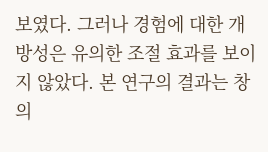보였다. 그러나 경험에 대한 개방성은 유의한 조절 효과를 보이지 않았다. 본 연구의 결과는 창의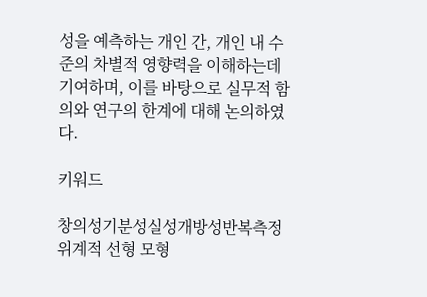성을 예측하는 개인 간, 개인 내 수준의 차별적 영향력을 이해하는데 기여하며, 이를 바탕으로 실무적 함의와 연구의 한계에 대해 논의하였다.

키워드

창의성기분성실성개방성반복측정위계적 선형 모형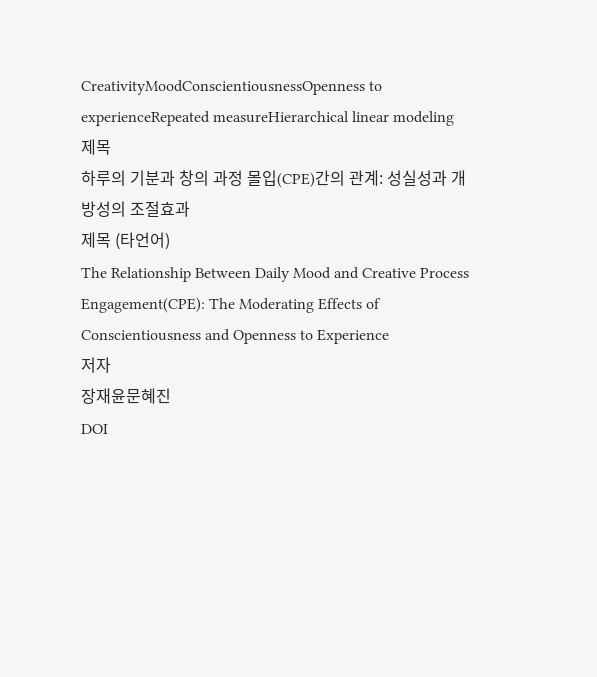CreativityMoodConscientiousnessOpenness to experienceRepeated measureHierarchical linear modeling
제목
하루의 기분과 창의 과정 몰입(CPE)간의 관계: 성실성과 개방성의 조절효과
제목 (타언어)
The Relationship Between Daily Mood and Creative Process Engagement(CPE): The Moderating Effects of Conscientiousness and Openness to Experience
저자
장재윤문혜진
DOI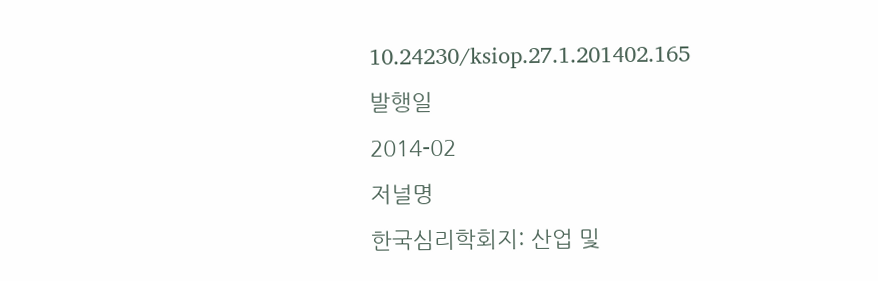10.24230/ksiop.27.1.201402.165
발행일
2014-02
저널명
한국심리학회지: 산업 및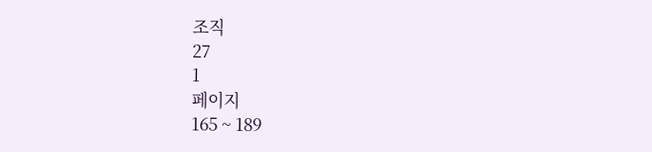조직
27
1
페이지
165 ~ 189